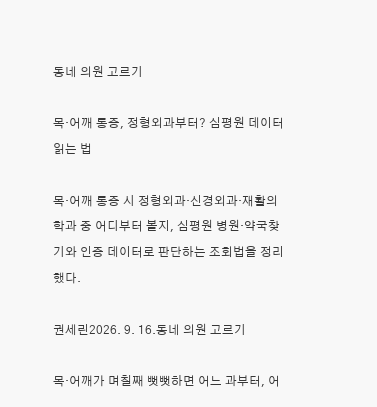동네 의원 고르기

목·어깨 통증, 정형외과부터? 심평원 데이터 읽는 법

목·어깨 통증 시 정형외과·신경외과·재활의학과 중 어디부터 볼지, 심평원 병원·약국찾기와 인증 데이터로 판단하는 조회법을 정리했다.

권세린2026. 9. 16.동네 의원 고르기

목·어깨가 며칠째 뻣뻣하면 어느 과부터, 어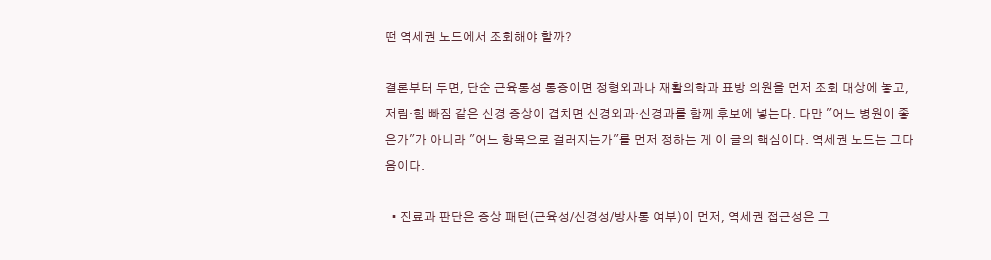떤 역세권 노드에서 조회해야 할까?

결론부터 두면, 단순 근육통성 통증이면 정형외과나 재활의학과 표방 의원을 먼저 조회 대상에 놓고, 저림·힘 빠짐 같은 신경 증상이 겹치면 신경외과·신경과를 함께 후보에 넣는다. 다만 "어느 병원이 좋은가"가 아니라 "어느 항목으로 걸러지는가"를 먼저 정하는 게 이 글의 핵심이다. 역세권 노드는 그다음이다.

  • 진료과 판단은 증상 패턴(근육성/신경성/방사통 여부)이 먼저, 역세권 접근성은 그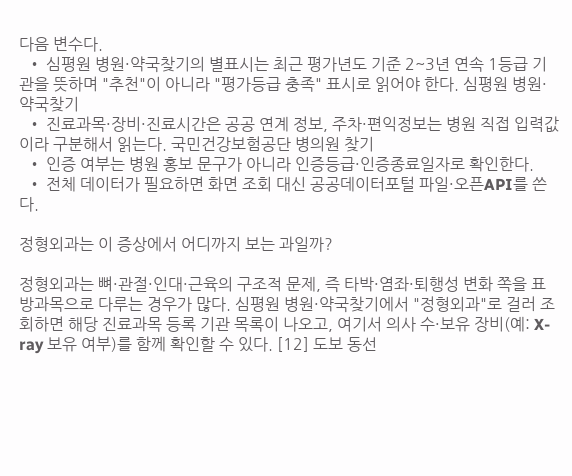다음 변수다.
  • 심평원 병원·약국찾기의 별표시는 최근 평가년도 기준 2~3년 연속 1등급 기관을 뜻하며 "추천"이 아니라 "평가등급 충족" 표시로 읽어야 한다. 심평원 병원·약국찾기
  • 진료과목·장비·진료시간은 공공 연계 정보, 주차·편익정보는 병원 직접 입력값이라 구분해서 읽는다. 국민건강보험공단 병의원 찾기
  • 인증 여부는 병원 홍보 문구가 아니라 인증등급·인증종료일자로 확인한다.
  • 전체 데이터가 필요하면 화면 조회 대신 공공데이터포털 파일·오픈API를 쓴다.

정형외과는 이 증상에서 어디까지 보는 과일까?

정형외과는 뼈·관절·인대·근육의 구조적 문제, 즉 타박·염좌·퇴행성 변화 쪽을 표방과목으로 다루는 경우가 많다. 심평원 병원·약국찾기에서 "정형외과"로 걸러 조회하면 해당 진료과목 등록 기관 목록이 나오고, 여기서 의사 수·보유 장비(예: X-ray 보유 여부)를 함께 확인할 수 있다. [12] 도보 동선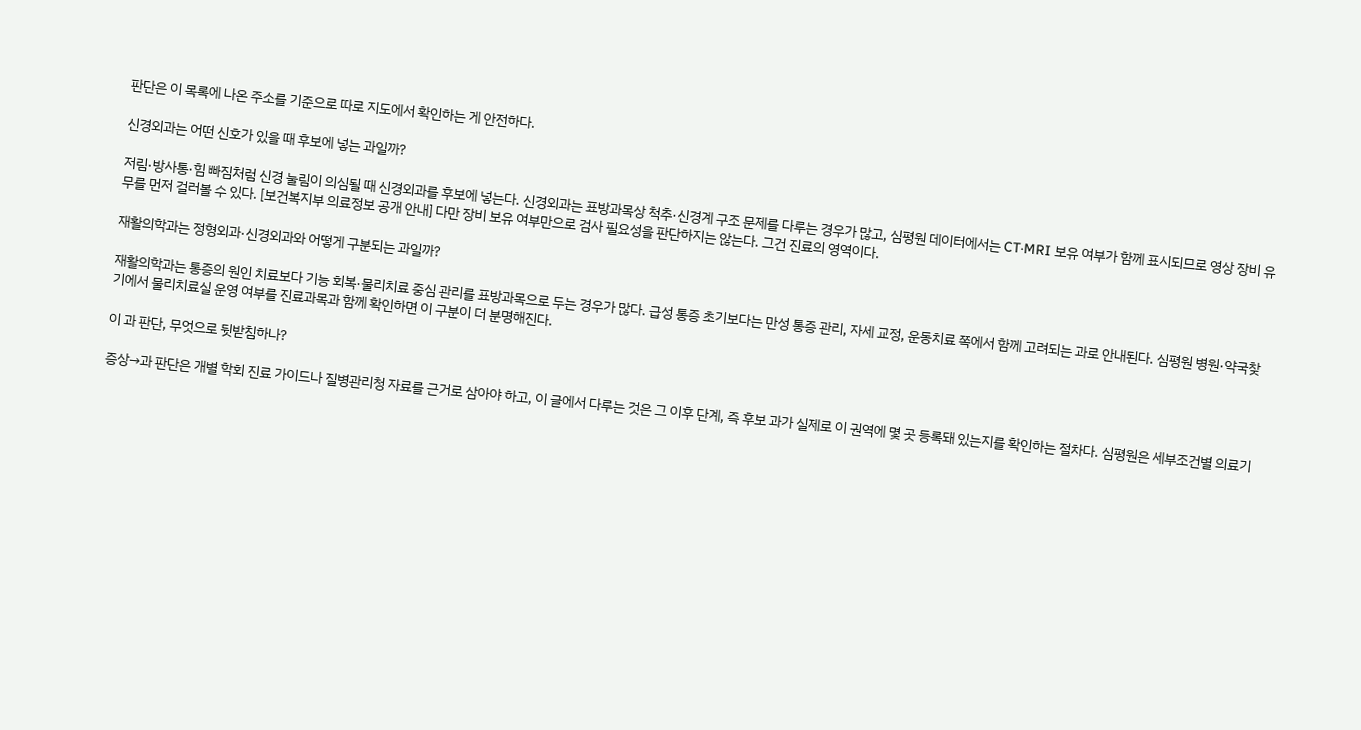판단은 이 목록에 나온 주소를 기준으로 따로 지도에서 확인하는 게 안전하다.

신경외과는 어떤 신호가 있을 때 후보에 넣는 과일까?

저림·방사통·힘 빠짐처럼 신경 눌림이 의심될 때 신경외과를 후보에 넣는다. 신경외과는 표방과목상 척추·신경계 구조 문제를 다루는 경우가 많고, 심평원 데이터에서는 CT·MRI 보유 여부가 함께 표시되므로 영상 장비 유무를 먼저 걸러볼 수 있다. [보건복지부 의료정보 공개 안내] 다만 장비 보유 여부만으로 검사 필요성을 판단하지는 않는다. 그건 진료의 영역이다.

재활의학과는 정형외과·신경외과와 어떻게 구분되는 과일까?

재활의학과는 통증의 원인 치료보다 기능 회복·물리치료 중심 관리를 표방과목으로 두는 경우가 많다. 급성 통증 초기보다는 만성 통증 관리, 자세 교정, 운동치료 쪽에서 함께 고려되는 과로 안내된다. 심평원 병원·약국찾기에서 물리치료실 운영 여부를 진료과목과 함께 확인하면 이 구분이 더 분명해진다.

이 과 판단, 무엇으로 뒷받침하나?

증상→과 판단은 개별 학회 진료 가이드나 질병관리청 자료를 근거로 삼아야 하고, 이 글에서 다루는 것은 그 이후 단계, 즉 후보 과가 실제로 이 권역에 몇 곳 등록돼 있는지를 확인하는 절차다. 심평원은 세부조건별 의료기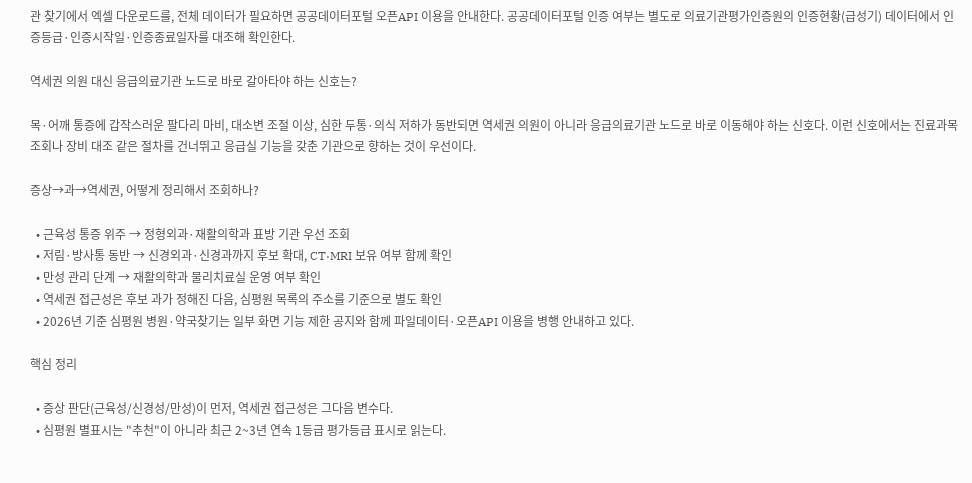관 찾기에서 엑셀 다운로드를, 전체 데이터가 필요하면 공공데이터포털 오픈API 이용을 안내한다. 공공데이터포털 인증 여부는 별도로 의료기관평가인증원의 인증현황(급성기) 데이터에서 인증등급·인증시작일·인증종료일자를 대조해 확인한다.

역세권 의원 대신 응급의료기관 노드로 바로 갈아타야 하는 신호는?

목·어깨 통증에 갑작스러운 팔다리 마비, 대소변 조절 이상, 심한 두통·의식 저하가 동반되면 역세권 의원이 아니라 응급의료기관 노드로 바로 이동해야 하는 신호다. 이런 신호에서는 진료과목 조회나 장비 대조 같은 절차를 건너뛰고 응급실 기능을 갖춘 기관으로 향하는 것이 우선이다.

증상→과→역세권, 어떻게 정리해서 조회하나?

  • 근육성 통증 위주 → 정형외과·재활의학과 표방 기관 우선 조회
  • 저림·방사통 동반 → 신경외과·신경과까지 후보 확대, CT·MRI 보유 여부 함께 확인
  • 만성 관리 단계 → 재활의학과 물리치료실 운영 여부 확인
  • 역세권 접근성은 후보 과가 정해진 다음, 심평원 목록의 주소를 기준으로 별도 확인
  • 2026년 기준 심평원 병원·약국찾기는 일부 화면 기능 제한 공지와 함께 파일데이터·오픈API 이용을 병행 안내하고 있다.

핵심 정리

  • 증상 판단(근육성/신경성/만성)이 먼저, 역세권 접근성은 그다음 변수다.
  • 심평원 별표시는 "추천"이 아니라 최근 2~3년 연속 1등급 평가등급 표시로 읽는다.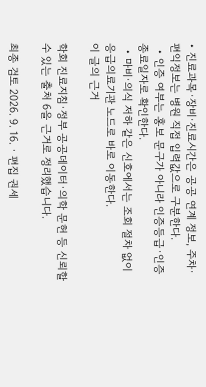• 진료과목·장비·진료시간은 공공 연계 정보, 주차·편익정보는 병원 직접 입력값으로 구분한다.
  • 인증 여부는 홍보 문구가 아니라 인증등급·인증종료일자로 확인한다.
  • 마비·의식 저하 같은 신호에서는 조회 절차 없이 응급의료기관 노드로 바로 이동한다.
이 글의 근거

학회 진료지침·정부 공공데이터·의학 문헌 등 신뢰할 수 있는 출처 6을 근거로 정리했습니다.

최종 검토 2026. 9. 16. · 편집 권세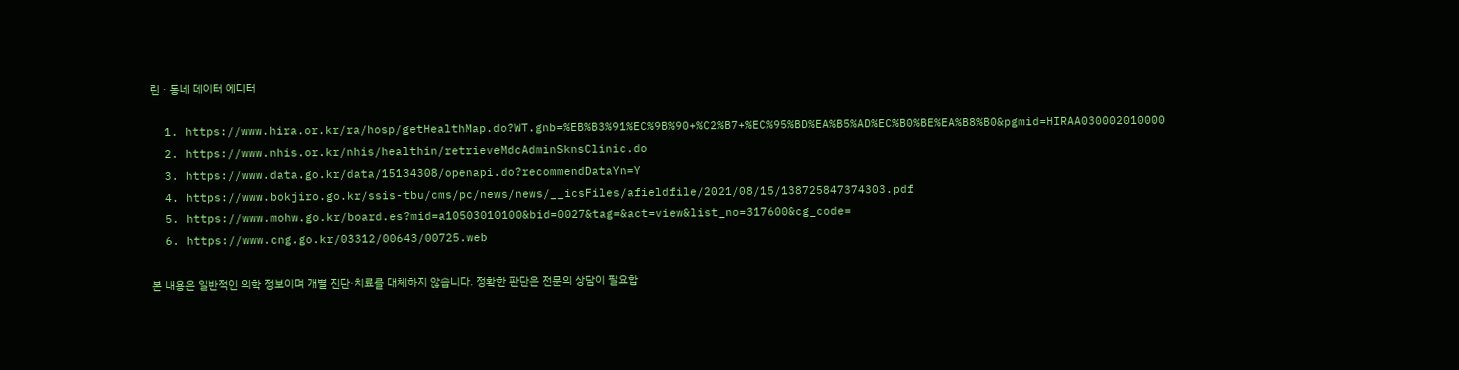린 · 동네 데이터 에디터

  1. https://www.hira.or.kr/ra/hosp/getHealthMap.do?WT.gnb=%EB%B3%91%EC%9B%90+%C2%B7+%EC%95%BD%EA%B5%AD%EC%B0%BE%EA%B8%B0&pgmid=HIRAA030002010000
  2. https://www.nhis.or.kr/nhis/healthin/retrieveMdcAdminSknsClinic.do
  3. https://www.data.go.kr/data/15134308/openapi.do?recommendDataYn=Y
  4. https://www.bokjiro.go.kr/ssis-tbu/cms/pc/news/news/__icsFiles/afieldfile/2021/08/15/138725847374303.pdf
  5. https://www.mohw.go.kr/board.es?mid=a10503010100&bid=0027&tag=&act=view&list_no=317600&cg_code=
  6. https://www.cng.go.kr/03312/00643/00725.web

본 내용은 일반적인 의학 정보이며 개별 진단·치료를 대체하지 않습니다. 정확한 판단은 전문의 상담이 필요합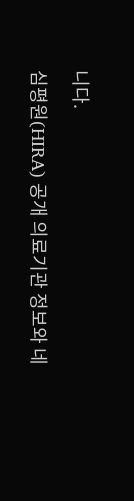니다.

심평원(HIRA) 공개 의료기관 정보와 네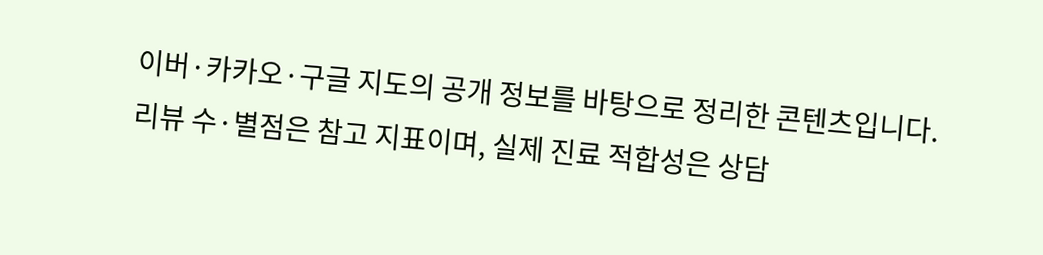이버·카카오·구글 지도의 공개 정보를 바탕으로 정리한 콘텐츠입니다. 리뷰 수·별점은 참고 지표이며, 실제 진료 적합성은 상담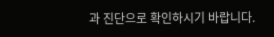과 진단으로 확인하시기 바랍니다.